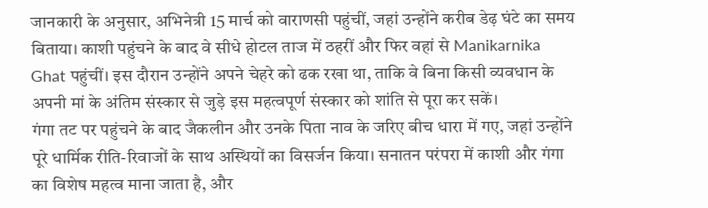जानकारी के अनुसार, अभिनेत्री 15 मार्च को वाराणसी पहुंचीं, जहां उन्होंने करीब डेढ़ घंटे का समय बिताया। काशी पहुंचने के बाद वे सीधे होटल ताज में ठहरीं और फिर वहां से Manikarnika Ghat पहुंचीं। इस दौरान उन्होंने अपने चेहरे को ढक रखा था, ताकि वे बिना किसी व्यवधान के अपनी मां के अंतिम संस्कार से जुड़े इस महत्वपूर्ण संस्कार को शांति से पूरा कर सकें।
गंगा तट पर पहुंचने के बाद जैकलीन और उनके पिता नाव के जरिए बीच धारा में गए, जहां उन्होंने पूरे धार्मिक रीति-रिवाजों के साथ अस्थियों का विसर्जन किया। सनातन परंपरा में काशी और गंगा का विशेष महत्व माना जाता है, और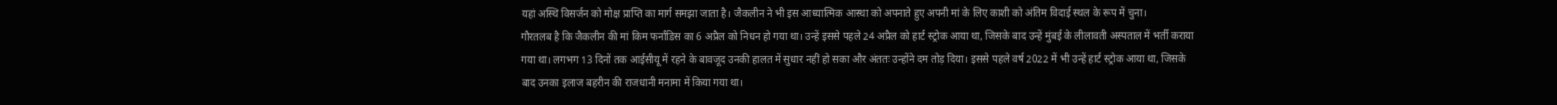यहां अस्थि विसर्जन को मोक्ष प्राप्ति का मार्ग समझा जाता है। जैकलीन ने भी इस आध्यात्मिक आस्था को अपनाते हुए अपनी मां के लिए काशी को अंतिम विदाई स्थल के रूप में चुना।
गौरतलब है कि जैकलीन की मां किम फर्नांडिस का 6 अप्रैल को निधन हो गया था। उन्हें इससे पहले 24 अप्रैल को हार्ट स्ट्रोक आया था, जिसके बाद उन्हें मुंबई के लीलावती अस्पताल में भर्ती कराया गया था। लगभग 13 दिनों तक आईसीयू में रहने के बावजूद उनकी हालत में सुधार नहीं हो सका और अंततः उन्होंने दम तोड़ दिया। इससे पहले वर्ष 2022 में भी उन्हें हार्ट स्ट्रोक आया था, जिसके बाद उनका इलाज बहरीन की राजधानी मनामा में किया गया था।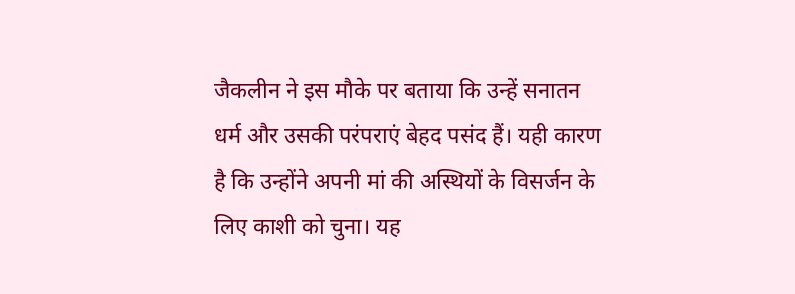जैकलीन ने इस मौके पर बताया कि उन्हें सनातन धर्म और उसकी परंपराएं बेहद पसंद हैं। यही कारण है कि उन्होंने अपनी मां की अस्थियों के विसर्जन के लिए काशी को चुना। यह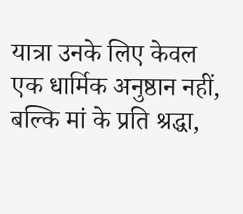यात्रा उनके लिए केवल एक धार्मिक अनुष्ठान नहीं, बल्कि मां के प्रति श्रद्धा,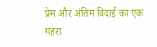प्रेम और अंतिम विदाई का एक गहरा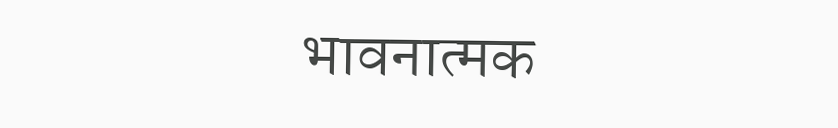भावनात्मक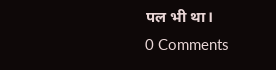पल भी था।
0 Comments